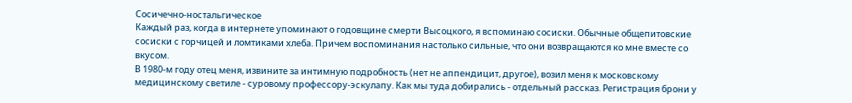Сосичечно-ностальгическое
Каждый раз, когда в интернете упоминают о годовщине смерти Высоцкого, я вспоминаю сосиски. Обычные общепитовские сосиски с горчицей и ломтиками хлеба. Причем воспоминания настолько сильные, что они возвращаются ко мне вместе со вкусом.
В 1980-м году отец меня, извините за интимную подробность (нет не аппендицит, другое), возил меня к московскому медицинскому светиле - суровому профессору-эскулапу. Как мы туда добирались - отдельный рассказ. Регистрация брони у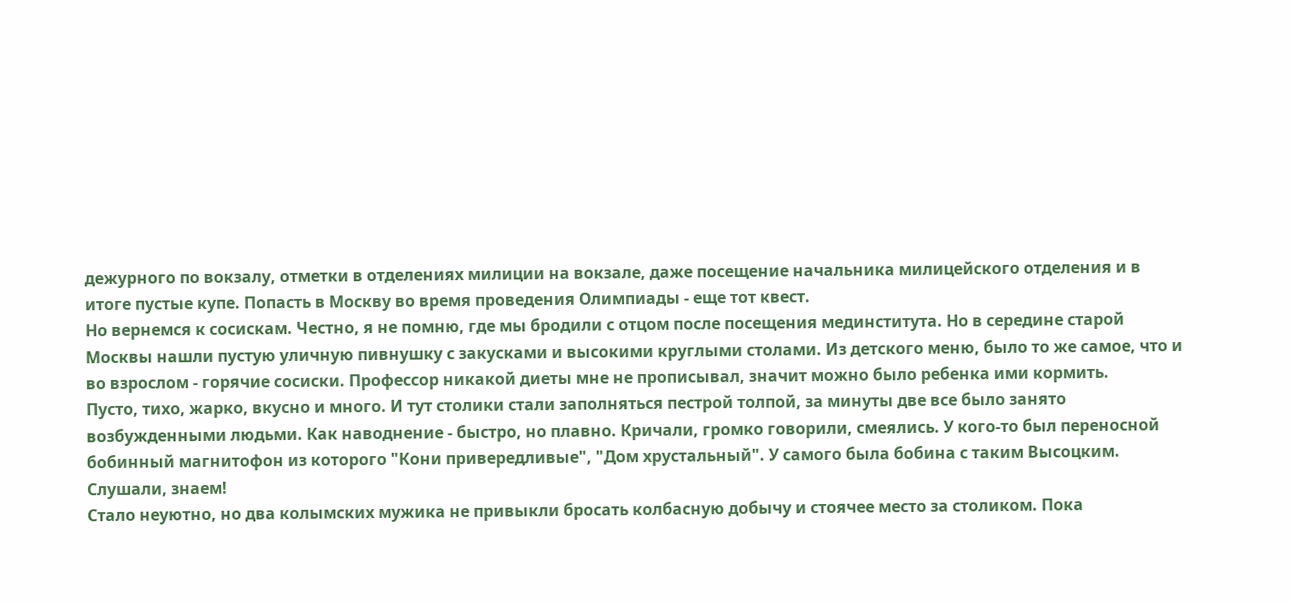дежурного по вокзалу, отметки в отделениях милиции на вокзале, даже посещение начальника милицейского отделения и в итоге пустые купе. Попасть в Москву во время проведения Олимпиады - еще тот квест.
Но вернемся к сосискам. Честно, я не помню, где мы бродили с отцом после посещения мединститута. Но в середине старой Москвы нашли пустую уличную пивнушку с закусками и высокими круглыми столами. Из детского меню, было то же самое, что и во взрослом - горячие сосиски. Профессор никакой диеты мне не прописывал, значит можно было ребенка ими кормить.
Пусто, тихо, жарко, вкусно и много. И тут столики стали заполняться пестрой толпой, за минуты две все было занято возбужденными людьми. Как наводнение - быстро, но плавно. Кричали, громко говорили, смеялись. У кого-то был переносной бобинный магнитофон из которого "Кони привередливые", "Дом хрустальный". У самого была бобина с таким Высоцким. Слушали, знаем!
Стало неуютно, но два колымских мужика не привыкли бросать колбасную добычу и стоячее место за столиком. Пока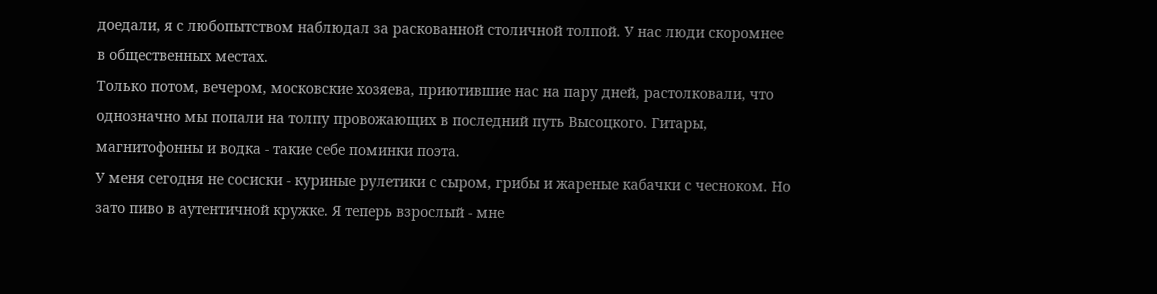доедали, я с любопытством наблюдал за раскованной столичной толпой. У нас люди скоромнее в общественных местах.
Только потом, вечером, московские хозяева, приютившие нас на пару дней, растолковали, что однозначно мы попали на толпу провожающих в последний путь Высоцкого. Гитары, магнитофонны и водка - такие себе поминки поэта.
У меня сегодня не сосиски - куриные рулетики с сыром, грибы и жареные кабачки с чесноком. Но зато пиво в аутентичной кружке. Я теперь взрослый - мне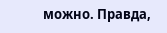можно. Правда,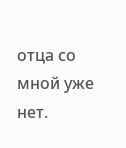отца со мной уже нет.